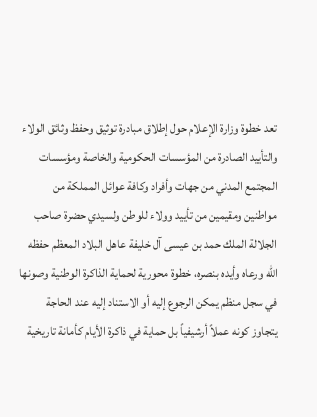تعد خطوة وزارة الإعلام حول إطلاق مبادرة توثيق وحفظ وثائق الولاء والتأييد الصادرة من المؤسسات الحكومية والخاصة ومؤسسات المجتمع المدني من جهات وأفراد وكافة عوائل المملكة من مواطنين ومقيمين من تأييد وولاء للوطن ولسيدي حضرة صاحب الجلالة الملك حمد بن عيسى آل خليفة عاهل البلاد المعظم حفظه الله ورعاه وأيده بنصره، خطوة محورية لحماية الذاكرة الوطنية وصونها في سجل منظم يمكن الرجوع إليه أو الاستناد إليه عند الحاجة يتجاوز كونه عملاً أرشيفياً بل حماية في ذاكرة الأيام كأمانة تاريخية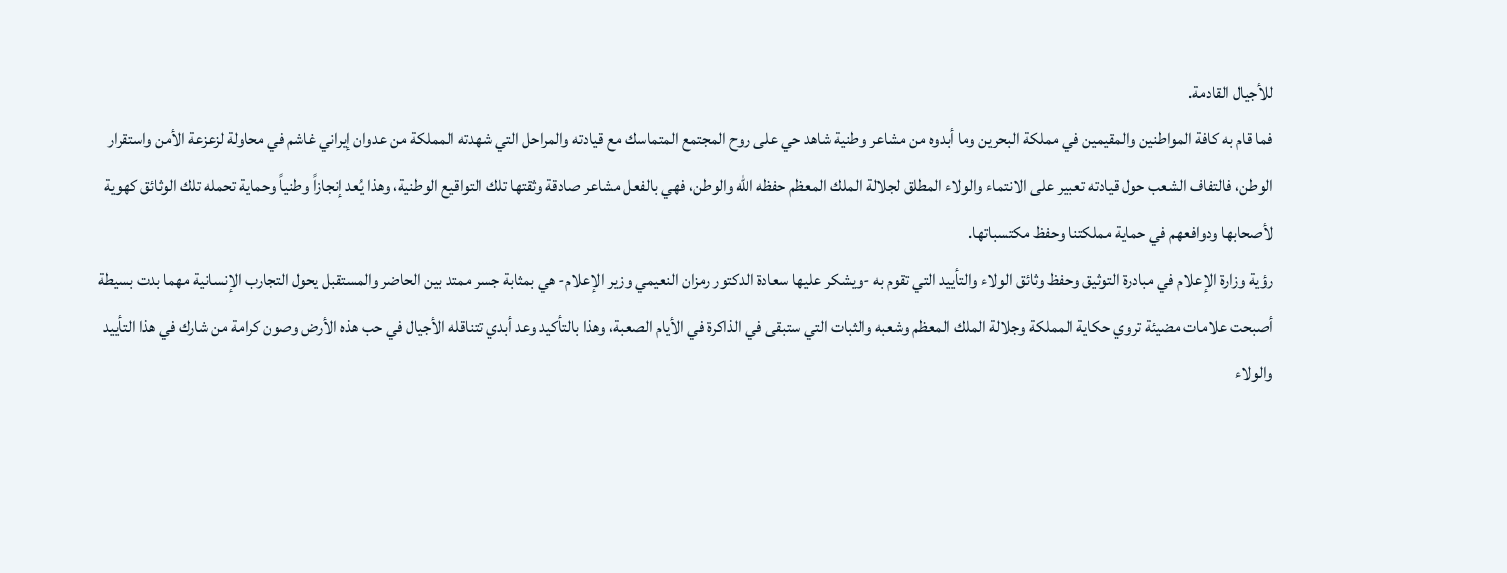للأجيال القادمة.
فما قام به كافة المواطنين والمقيمين في مملكة البحرين وما أبدوه من مشاعر وطنية شاهد حي على روح المجتمع المتماسك مع قيادته والمراحل التي شهدته المملكة من عدوان إيراني غاشم في محاولة لزعزعة الأمن واستقرار الوطن، فالتفاف الشعب حول قيادته تعبير على الانتماء والولاء المطلق لجلالة الملك المعظم حفظه الله والوطن، فهي بالفعل مشاعر صادقة وثقتها تلك التواقيع الوطنية، وهذا يُعد إنجازاً وطنياً وحماية تحمله تلك الوثائق كهوية لأصحابها ودوافعهم في حماية مملكتنا وحفظ مكتسباتها.
رؤية وزارة الإعلام في مبادرة التوثيق وحفظ وثائق الولاء والتأييد التي تقوم به -ويشكر عليها سعادة الدكتور رمزان النعيمي وزير الإعلام- هي بمثابة جسر ممتد بين الحاضر والمستقبل يحول التجارب الإنسانية مهما بدت بسيطة أصبحت علامات مضيئة تروي حكاية المملكة وجلالة الملك المعظم وشعبه والثبات التي ستبقى في الذاكرة في الأيام الصعبة، وهذا بالتأكيد وعد أبدي تتناقله الأجيال في حب هذه الأرض وصون كرامة من شارك في هذا التأييد والولاء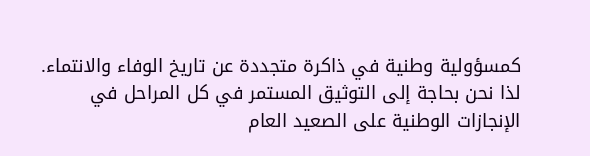كمسؤولية وطنية في ذاكرة متجددة عن تاريخ الوفاء والانتماء.
لذا نحن بحاجة إلى التوثيق المستمر في كل المراحل في الإنجازات الوطنية على الصعيد العام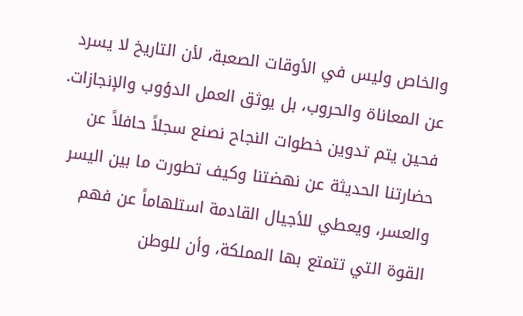والخاص وليس في الأوقات الصعبة، لأن التاريخ لا يسرد عن المعاناة والحروب، بل يوثق العمل الدؤوب والإنجازات. فحين يتم تدوين خطوات النجاح نصنع سجلاً حافلاً عن حضارتنا الحديثة عن نهضتنا وكيف تطورت ما بين اليسر والعسر، ويعطي للأجيال القادمة استلهاماً عن فهم القوة التي تتمتع بها المملكة، وأن للوطن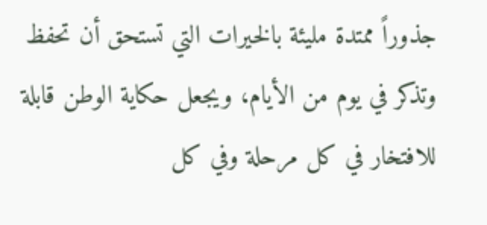جذوراً ممتدة مليئة بالخيرات التي تستحق أن تحفظ وتذكر في يوم من الأيام، ويجعل حكاية الوطن قابلة للافتخار في كل مرحلة وفي كل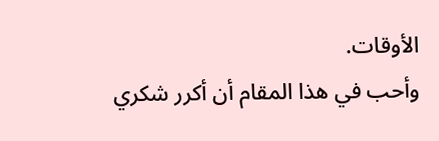الأوقات.
وأحب في هذا المقام أن أكرر شكري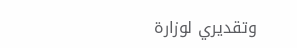وتقديري لوزارة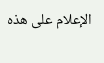الإعلام على هذه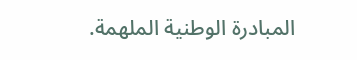المبادرة الوطنية الملهمة.